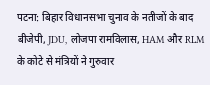पटना: बिहार विधानसभा चुनाव के नतीजों के बाद बीजेपी, JDU, लोजपा रामविलास, HAM और RLM के कोटे से मंत्रियों ने गुरुवार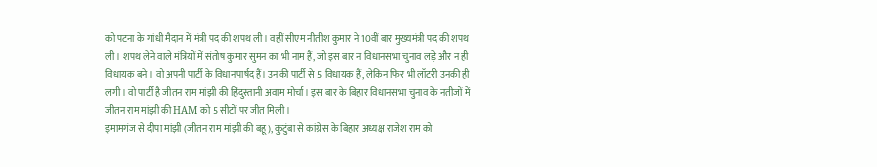को पटना के गांधी मैदान में मंत्री पद की शपथ ली। वहीं सीएम नीतीश कुमार ने 10वीं बार मुख्यमंत्री पद की शपथ ली। शपथ लेने वाले मंत्रियों में संतोष कुमार सुमन का भी नाम हैं, जो इस बार न विधानसभा चुनाव लड़े और न ही विधायक बने। वो अपनी पार्टी के विधानपार्षद हैं। उनकी पार्टी से 5 विधायक हैं, लेकिन फिर भी लॉटरी उनकी ही लगी। वो पार्टी है जीतन राम मांझी की हिंदुस्तानी अवाम मोर्चा। इस बार के बिहार विधानसभा चुनाव के नतीजों में जीतन राम मांझी की HAM को 5 सीटों पर जीत मिली।
इमामगंज से दीपा मांझी (जीतन राम मांझी की बहू), कुटुंबा से कांग्रेस के बिहार अध्यक्ष राजेश राम को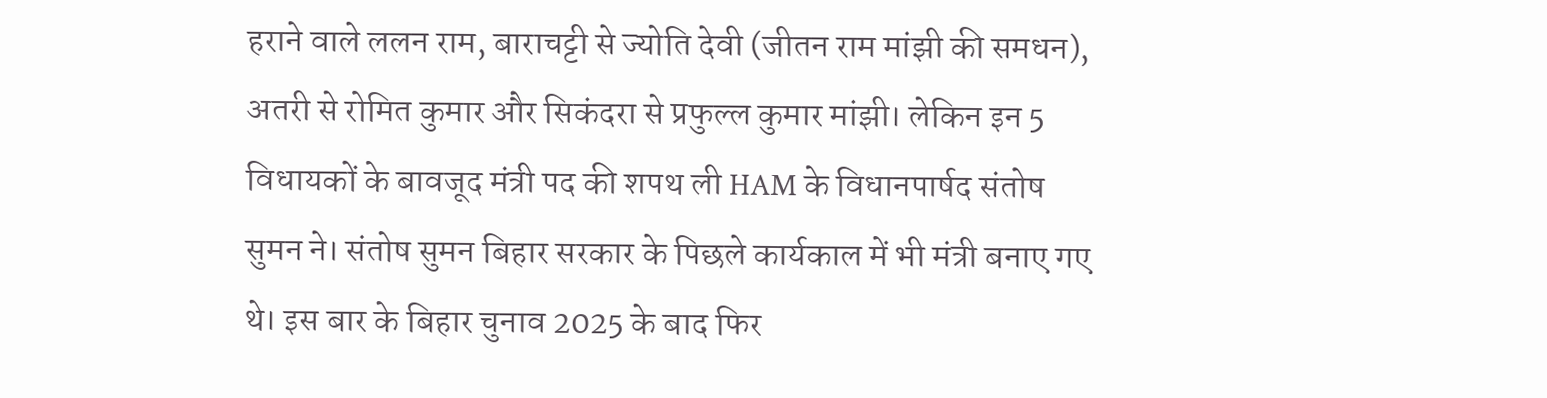हराने वाले ललन राम, बाराचट्टी से ज्योति देवी (जीतन राम मांझी की समधन), अतरी से रोमित कुमार और सिकंदरा से प्रफुल्ल कुमार मांझी। लेकिन इन 5 विधायकों के बावजूद मंत्री पद की शपथ ली HAM के विधानपार्षद संतोष सुमन ने। संतोष सुमन बिहार सरकार के पिछले कार्यकाल में भी मंत्री बनाए गए थे। इस बार के बिहार चुनाव 2025 के बाद फिर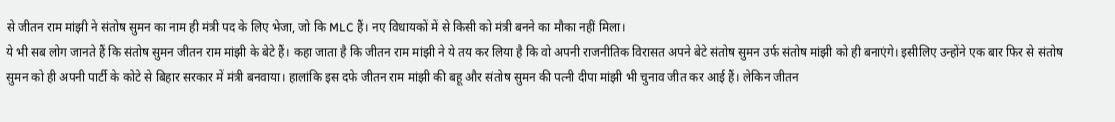से जीतन राम मांझी ने संतोष सुमन का नाम ही मंत्री पद के लिए भेजा, जो कि MLC हैं। नए विधायकों में से किसी को मंत्री बनने का मौका नहीं मिला।
ये भी सब लोग जानते हैं कि संतोष सुमन जीतन राम मांझी के बेटे हैं। कहा जाता है कि जीतन राम मांझी ने ये तय कर लिया है कि वो अपनी राजनीतिक विरासत अपने बेटे संतोष सुमन उर्फ संतोष मांझी को ही बनाएंगे। इसीलिए उन्होंने एक बार फिर से संतोष सुमन को ही अपनी पार्टी के कोटे से बिहार सरकार में मंत्री बनवाया। हालांकि इस दफे जीतन राम मांझी की बहू और संतोष सुमन की पत्नी दीपा मांझी भी चुनाव जीत कर आई हैं। लेकिन जीतन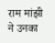राम मांझी ने उनका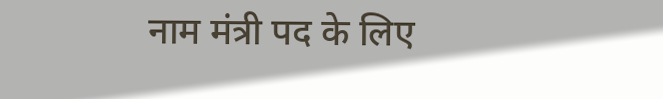नाम मंत्री पद के लिए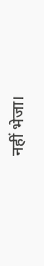नहीं भेजा।